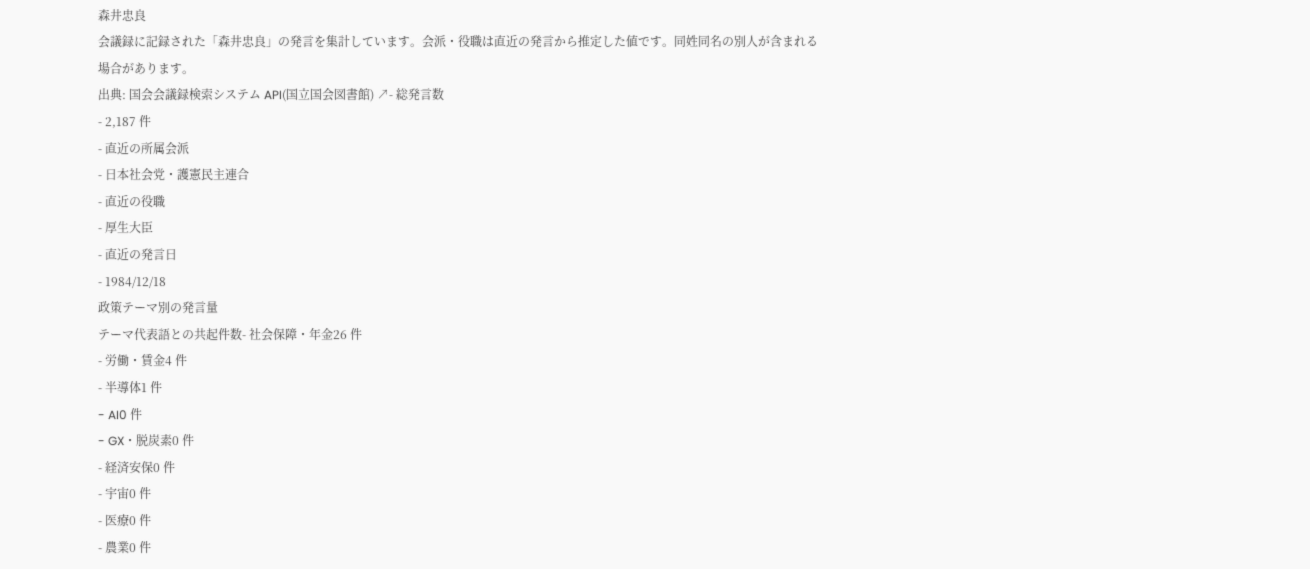森井忠良
会議録に記録された「森井忠良」の発言を集計しています。会派・役職は直近の発言から推定した値です。同姓同名の別人が含まれる場合があります。
出典: 国会会議録検索システム API(国立国会図書館) ↗- 総発言数
- 2,187 件
- 直近の所属会派
- 日本社会党・護憲民主連合
- 直近の役職
- 厚生大臣
- 直近の発言日
- 1984/12/18
政策テーマ別の発言量
テーマ代表語との共起件数- 社会保障・年金26 件
- 労働・賃金4 件
- 半導体1 件
- AI0 件
- GX・脱炭素0 件
- 経済安保0 件
- 宇宙0 件
- 医療0 件
- 農業0 件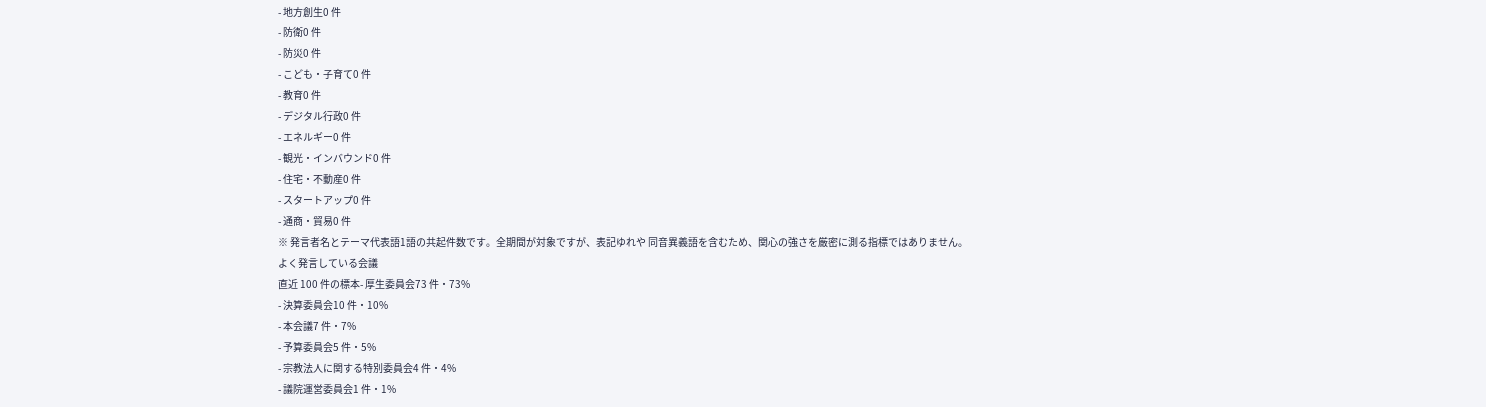- 地方創生0 件
- 防衛0 件
- 防災0 件
- こども・子育て0 件
- 教育0 件
- デジタル行政0 件
- エネルギー0 件
- 観光・インバウンド0 件
- 住宅・不動産0 件
- スタートアップ0 件
- 通商・貿易0 件
※ 発言者名とテーマ代表語1語の共起件数です。全期間が対象ですが、表記ゆれや 同音異義語を含むため、関心の強さを厳密に測る指標ではありません。
よく発言している会議
直近 100 件の標本- 厚生委員会73 件・73%
- 決算委員会10 件・10%
- 本会議7 件・7%
- 予算委員会5 件・5%
- 宗教法人に関する特別委員会4 件・4%
- 議院運営委員会1 件・1%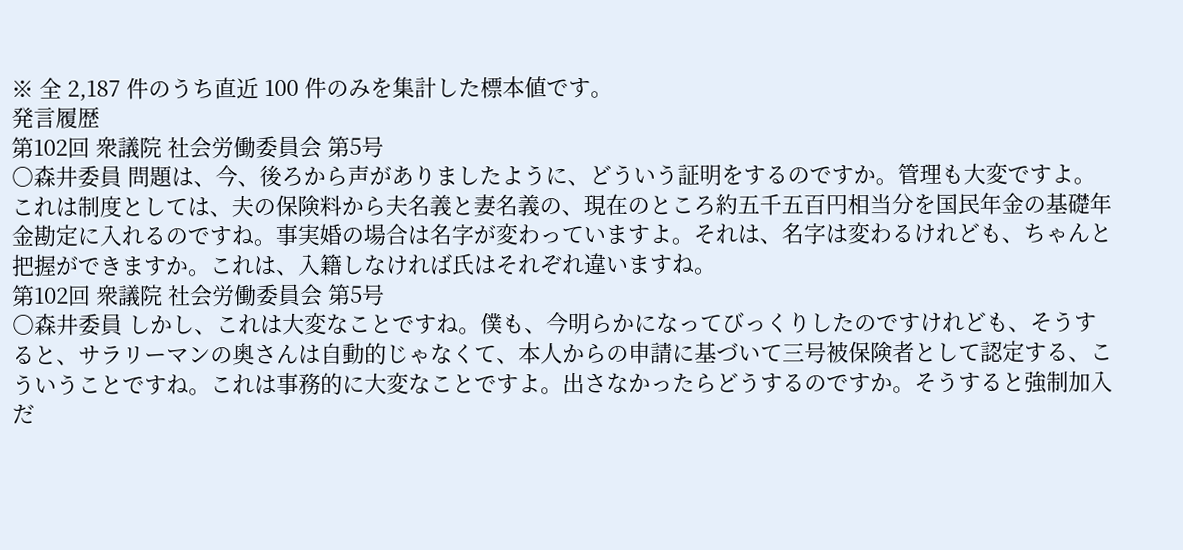※ 全 2,187 件のうち直近 100 件のみを集計した標本値です。
発言履歴
第102回 衆議院 社会労働委員会 第5号
○森井委員 問題は、今、後ろから声がありましたように、どういう証明をするのですか。管理も大変ですよ。これは制度としては、夫の保険料から夫名義と妻名義の、現在のところ約五千五百円相当分を国民年金の基礎年金勘定に入れるのですね。事実婚の場合は名字が変わっていますよ。それは、名字は変わるけれども、ちゃんと把握ができますか。これは、入籍しなければ氏はそれぞれ違いますね。
第102回 衆議院 社会労働委員会 第5号
○森井委員 しかし、これは大変なことですね。僕も、今明らかになってびっくりしたのですけれども、そうすると、サラリーマンの奥さんは自動的じゃなくて、本人からの申請に基づいて三号被保険者として認定する、こういうことですね。これは事務的に大変なことですよ。出さなかったらどうするのですか。そうすると強制加入だ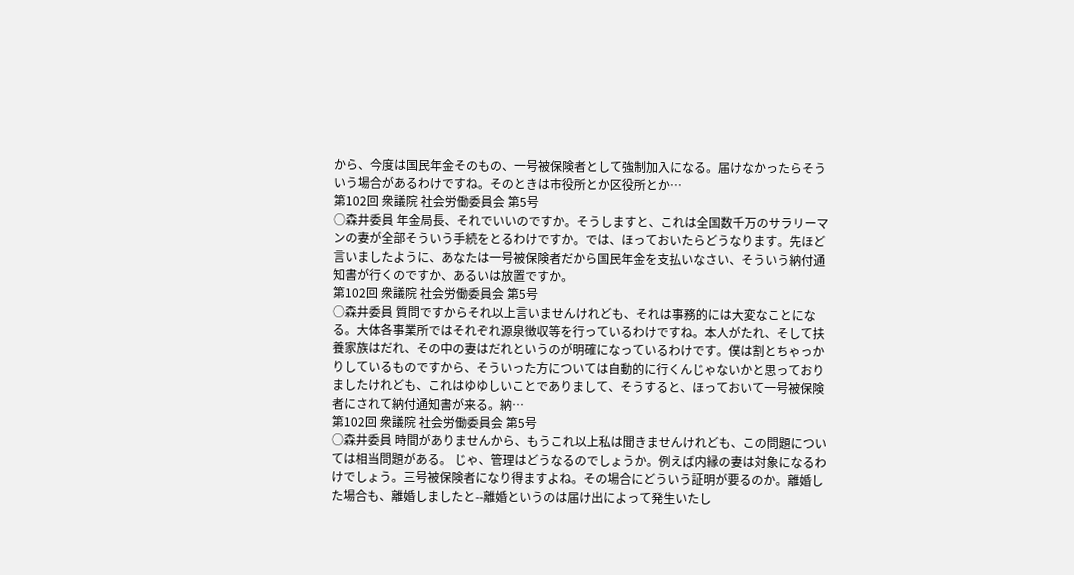から、今度は国民年金そのもの、一号被保険者として強制加入になる。届けなかったらそういう場合があるわけですね。そのときは市役所とか区役所とか…
第102回 衆議院 社会労働委員会 第5号
○森井委員 年金局長、それでいいのですか。そうしますと、これは全国数千万のサラリーマンの妻が全部そういう手続をとるわけですか。では、ほっておいたらどうなります。先ほど言いましたように、あなたは一号被保険者だから国民年金を支払いなさい、そういう納付通知書が行くのですか、あるいは放置ですか。
第102回 衆議院 社会労働委員会 第5号
○森井委員 質問ですからそれ以上言いませんけれども、それは事務的には大変なことになる。大体各事業所ではそれぞれ源泉徴収等を行っているわけですね。本人がたれ、そして扶養家族はだれ、その中の妻はだれというのが明確になっているわけです。僕は割とちゃっかりしているものですから、そういった方については自動的に行くんじゃないかと思っておりましたけれども、これはゆゆしいことでありまして、そうすると、ほっておいて一号被保険者にされて納付通知書が来る。納…
第102回 衆議院 社会労働委員会 第5号
○森井委員 時間がありませんから、もうこれ以上私は聞きませんけれども、この問題については相当問題がある。 じゃ、管理はどうなるのでしょうか。例えば内縁の妻は対象になるわけでしょう。三号被保険者になり得ますよね。その場合にどういう証明が要るのか。離婚した場合も、離婚しましたと--離婚というのは届け出によって発生いたし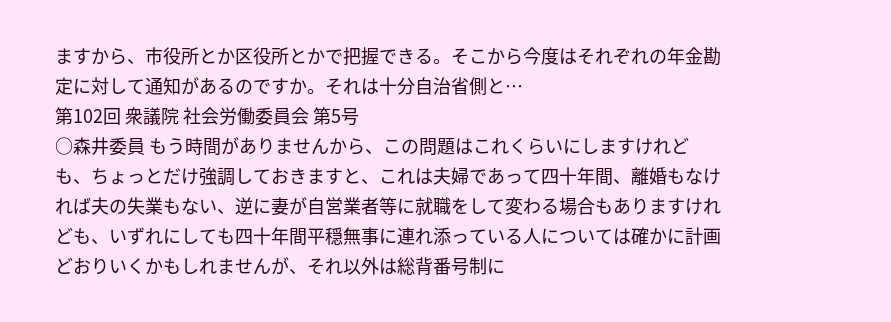ますから、市役所とか区役所とかで把握できる。そこから今度はそれぞれの年金勘定に対して通知があるのですか。それは十分自治省側と…
第102回 衆議院 社会労働委員会 第5号
○森井委員 もう時間がありませんから、この問題はこれくらいにしますけれども、ちょっとだけ強調しておきますと、これは夫婦であって四十年間、離婚もなければ夫の失業もない、逆に妻が自営業者等に就職をして変わる場合もありますけれども、いずれにしても四十年間平穏無事に連れ添っている人については確かに計画どおりいくかもしれませんが、それ以外は総背番号制に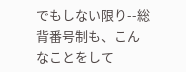でもしない限り--総背番号制も、こんなことをして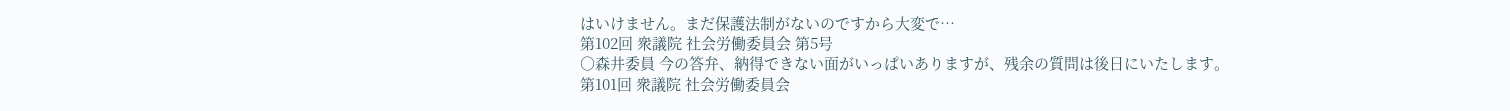はいけません。まだ保護法制がないのですから大変で…
第102回 衆議院 社会労働委員会 第5号
○森井委員 今の答弁、納得できない面がいっぱいありますが、残余の質問は後日にいたします。
第101回 衆議院 社会労働委員会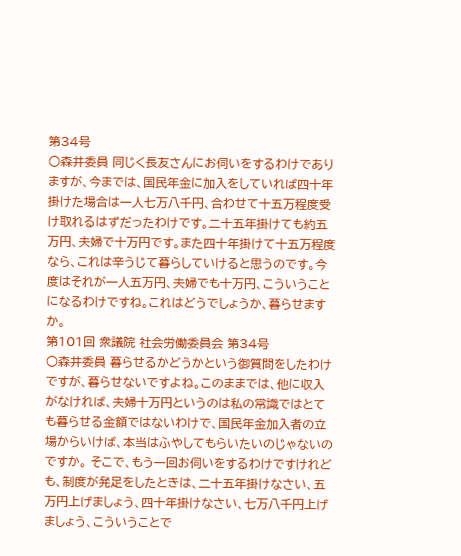第34号
○森井委員 同じく長友さんにお伺いをするわけでありますが、今までは、国民年金に加入をしていれば四十年掛けた場合は一人七万八千円、合わせて十五万程度受け取れるはずだったわけです。二十五年掛けても約五万円、夫婦で十万円です。また四十年掛けて十五万程度なら、これは辛うじて暮らしていけると思うのです。今度はそれが一人五万円、夫婦でも十万円、こういうことになるわけですね。これはどうでしょうか、暮らせますか。
第101回 衆議院 社会労働委員会 第34号
○森井委員 暮らせるかどうかという御質問をしたわけですが、暮らせないですよね。このままでは、他に収入がなければ、夫婦十万円というのは私の常識ではとても暮らせる金額ではないわけで、国民年金加入者の立場からいけば、本当はふやしてもらいたいのじゃないのですか。 そこで、もう一回お伺いをするわけですけれども、制度が発足をしたときは、二十五年掛けなさい、五万円上げましょう、四十年掛けなさい、七万八千円上げましょう、こういうことで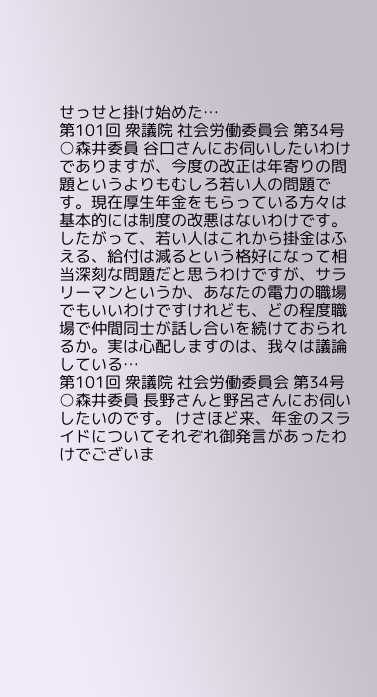せっせと掛け始めた…
第101回 衆議院 社会労働委員会 第34号
○森井委員 谷口さんにお伺いしたいわけでありますが、今度の改正は年寄りの問題というよりもむしろ若い人の問題です。現在厚生年金をもらっている方々は基本的には制度の改悪はないわけです。したがって、若い人はこれから掛金はふえる、給付は減るという格好になって相当深刻な問題だと思うわけですが、サラリーマンというか、あなたの電力の職場でもいいわけですけれども、どの程度職場で仲間同士が話し合いを続けておられるか。実は心配しますのは、我々は議論している…
第101回 衆議院 社会労働委員会 第34号
○森井委員 長野さんと野呂さんにお伺いしたいのです。 けさほど来、年金のスライドについてそれぞれ御発言があったわけでございま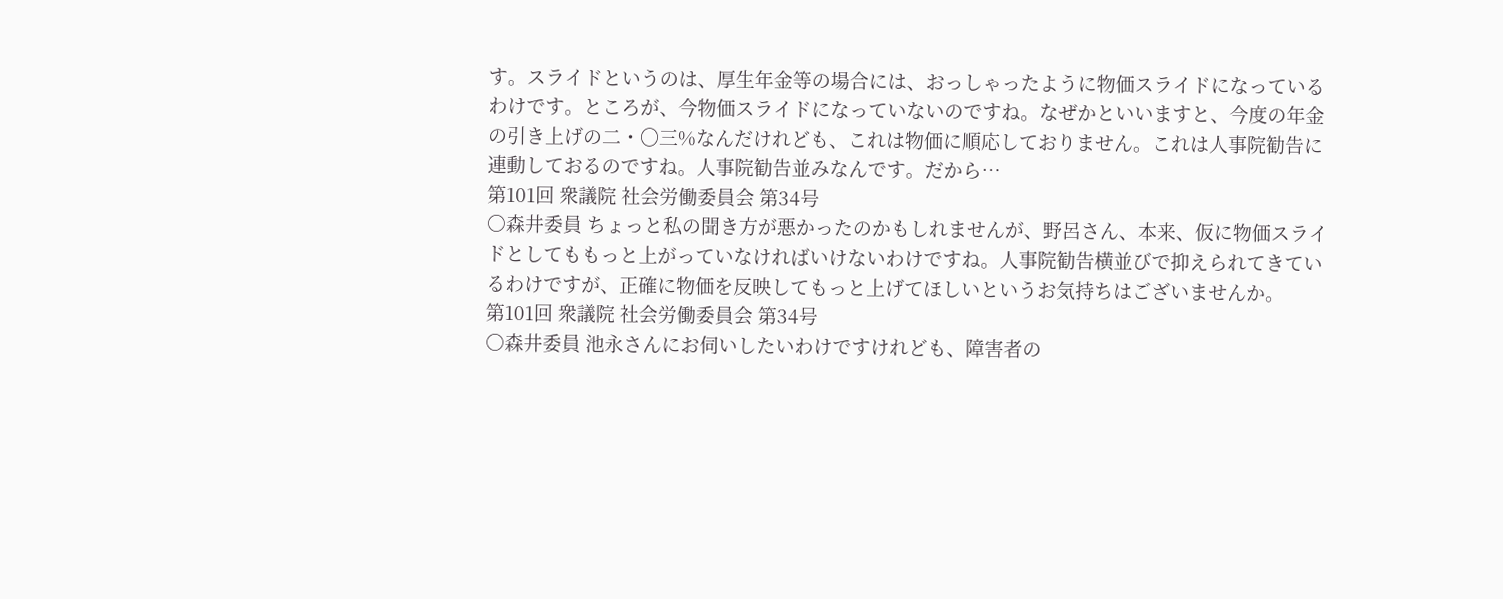す。スライドというのは、厚生年金等の場合には、おっしゃったように物価スライドになっているわけです。ところが、今物価スライドになっていないのですね。なぜかといいますと、今度の年金の引き上げの二・〇三%なんだけれども、これは物価に順応しておりません。これは人事院勧告に連動しておるのですね。人事院勧告並みなんです。だから…
第101回 衆議院 社会労働委員会 第34号
○森井委員 ちょっと私の聞き方が悪かったのかもしれませんが、野呂さん、本来、仮に物価スライドとしてももっと上がっていなければいけないわけですね。人事院勧告横並びで抑えられてきているわけですが、正確に物価を反映してもっと上げてほしいというお気持ちはございませんか。
第101回 衆議院 社会労働委員会 第34号
○森井委員 池永さんにお伺いしたいわけですけれども、障害者の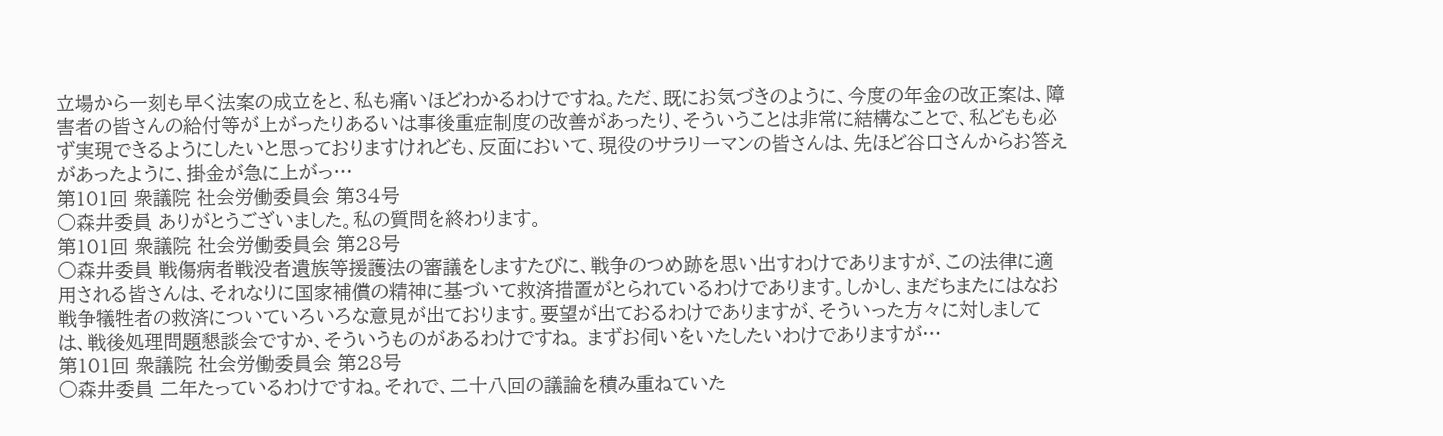立場から一刻も早く法案の成立をと、私も痛いほどわかるわけですね。ただ、既にお気づきのように、今度の年金の改正案は、障害者の皆さんの給付等が上がったりあるいは事後重症制度の改善があったり、そういうことは非常に結構なことで、私どもも必ず実現できるようにしたいと思っておりますけれども、反面において、現役のサラリーマンの皆さんは、先ほど谷口さんからお答えがあったように、掛金が急に上がっ…
第101回 衆議院 社会労働委員会 第34号
○森井委員 ありがとうございました。私の質問を終わります。
第101回 衆議院 社会労働委員会 第28号
○森井委員 戦傷病者戦没者遺族等援護法の審議をしますたびに、戦争のつめ跡を思い出すわけでありますが、この法律に適用される皆さんは、それなりに国家補償の精神に基づいて救済措置がとられているわけであります。しかし、まだちまたにはなお戦争犠牲者の救済についていろいろな意見が出ております。要望が出ておるわけでありますが、そういった方々に対しましては、戦後処理問題懇談会ですか、そういうものがあるわけですね。 まずお伺いをいたしたいわけでありますが…
第101回 衆議院 社会労働委員会 第28号
○森井委員 二年たっているわけですね。それで、二十八回の議論を積み重ねていた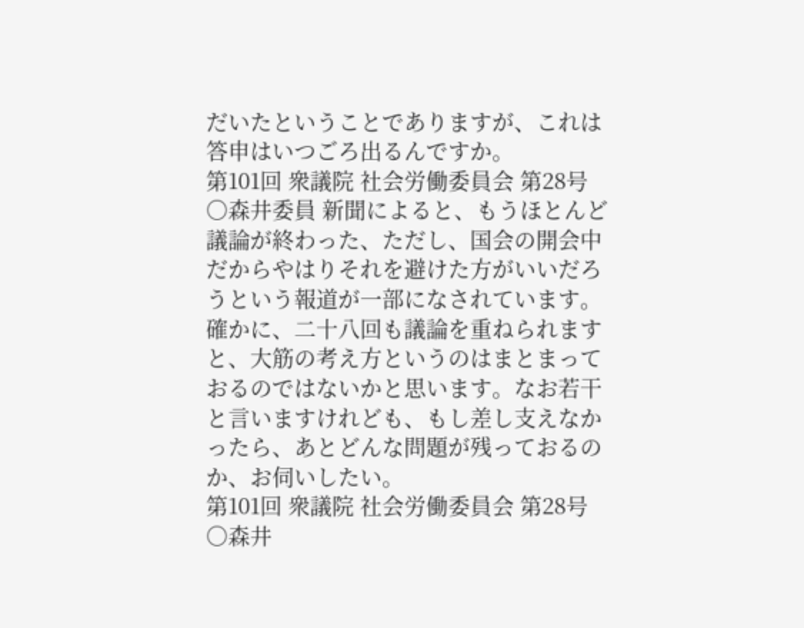だいたということでありますが、これは答申はいつごろ出るんですか。
第101回 衆議院 社会労働委員会 第28号
○森井委員 新聞によると、もうほとんど議論が終わった、ただし、国会の開会中だからやはりそれを避けた方がいいだろうという報道が一部になされています。確かに、二十八回も議論を重ねられますと、大筋の考え方というのはまとまっておるのではないかと思います。なお若干と言いますけれども、もし差し支えなかったら、あとどんな問題が残っておるのか、お伺いしたい。
第101回 衆議院 社会労働委員会 第28号
○森井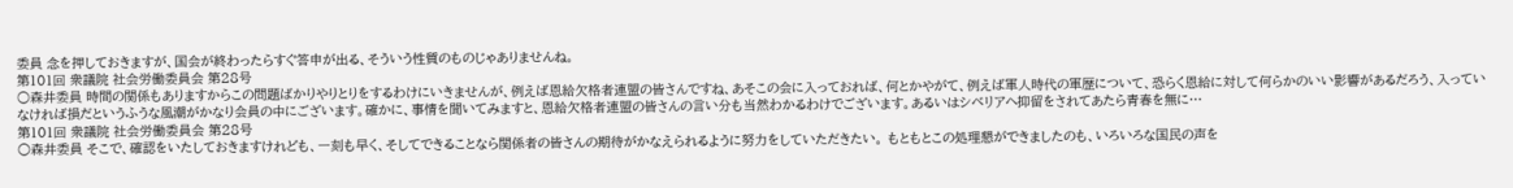委員 念を押しておきますが、国会が終わったらすぐ答申が出る、そういう性質のものじゃありませんね。
第101回 衆議院 社会労働委員会 第28号
○森井委員 時間の関係もありますからこの問題ばかりやりとりをするわけにいきませんが、例えば恩給欠格者連盟の皆さんですね、あそこの会に入っておれば、何とかやがて、例えば軍人時代の軍歴について、恐らく恩給に対して何らかのいい影響があるだろう、入っていなければ損だというふうな風潮がかなり会員の中にございます。確かに、事情を聞いてみますと、恩給欠格者連盟の皆さんの言い分も当然わかるわけでございます。あるいはシベリアヘ抑留をされてあたら青春を無に…
第101回 衆議院 社会労働委員会 第28号
○森井委員 そこで、確認をいたしておきますけれども、一刻も早く、そしてできることなら関係者の皆さんの期待がかなえられるように努力をしていただきたい。 もともとこの処理懇ができましたのも、いろいろな国民の声を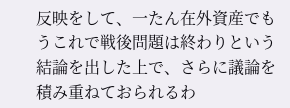反映をして、一たん在外資産でもうこれで戦後問題は終わりという結論を出した上で、さらに議論を積み重ねておられるわ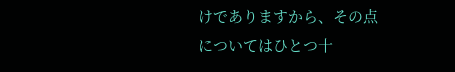けでありますから、その点についてはひとつ十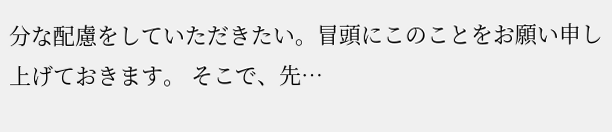分な配慮をしていただきたい。冒頭にこのことをお願い申し上げておきます。 そこで、先…